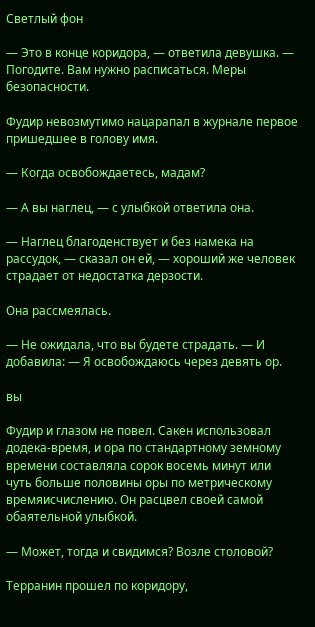Светлый фон

— Это в конце коридора, — ответила девушка. — Погодите. Вам нужно расписаться. Меры безопасности.

Фудир невозмутимо нацарапал в журнале первое пришедшее в голову имя.

— Когда освобождаетесь, мадам?

— А вы наглец, — с улыбкой ответила она.

— Наглец благоденствует и без намека на рассудок, — сказал он ей, — хороший же человек страдает от недостатка дерзости.

Она рассмеялась.

— Не ожидала, что вы будете страдать. — И добавила: — Я освобождаюсь через девять ор.

вы

Фудир и глазом не повел. Сакен использовал додека-время, и ора по стандартному земному времени составляла сорок восемь минут или чуть больше половины оры по метрическому времяисчислению. Он расцвел своей самой обаятельной улыбкой.

— Может, тогда и свидимся? Возле столовой?

Терранин прошел по коридору,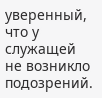уверенный, что у служащей не возникло подозрений.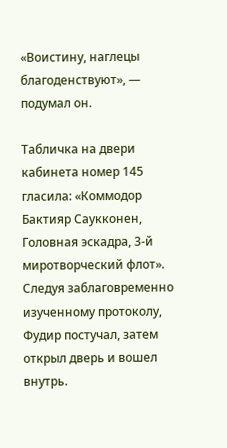«Воистину, наглецы благоденствуют», — подумал он.

Табличка на двери кабинета номер 145 гласила: «Коммодор Бактияр Саукконен, Головная эскадра, 3-й миротворческий флот». Следуя заблаговременно изученному протоколу, Фудир постучал, затем открыл дверь и вошел внутрь.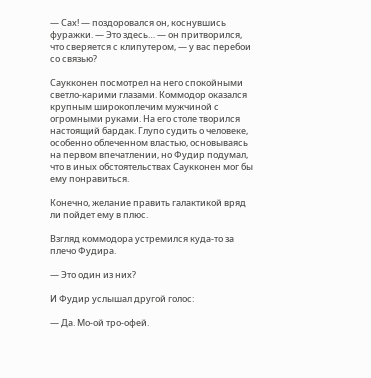— Сах! — поздоровался он, коснувшись фуражки. — Это здесь… — он притворился, что сверяется с клипутером, — у вас перебои со связью?

Саукконен посмотрел на него спокойными светло-карими глазами. Коммодор оказался крупным широкоплечим мужчиной с огромными руками. На его столе творился настоящий бардак. Глупо судить о человеке, особенно облеченном властью, основываясь на первом впечатлении, но Фудир подумал, что в иных обстоятельствах Саукконен мог бы ему понравиться.

Конечно, желание править галактикой вряд ли пойдет ему в плюс.

Взгляд коммодора устремился куда-то за плечо Фудира.

— Это один из них?

И Фудир услышал другой голос:

— Да. Мо-ой тро-офей.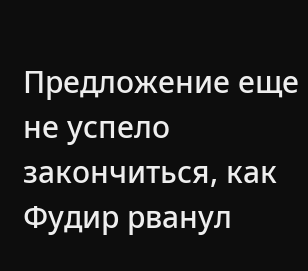Предложение еще не успело закончиться, как Фудир рванул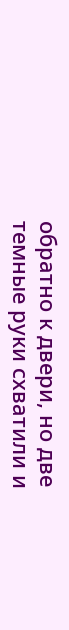обратно к двери, но две темные руки схватили и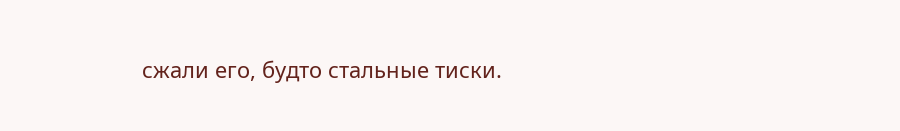сжали его, будто стальные тиски.